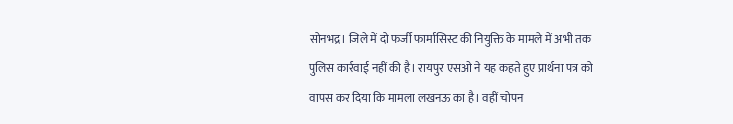सोनभद्र। जिले में दो फर्जी फार्मासिस्ट की नियुक्ति के मामले में अभी तक पुलिस कार्रवाई नहीं की है। रायपुर एसओ ने यह कहते हुए प्रार्थना पत्र को वापस कर दिया कि मामला लखनऊ का है। वहीं चोपन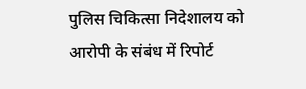पुलिस चिकित्सा निदेशालय को आरोपी के संबंध में रिपोर्ट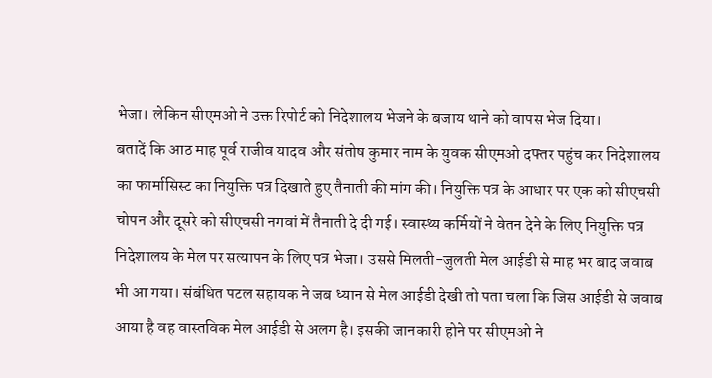भेजा। लेकिन सीएमओ ने उक्त रिपोर्ट को निदेशालय भेजने के बजाय थाने को वापस भेज दिया।
बतादें कि आठ माह पूर्व राजीव यादव और संतोष कुमार नाम के युवक सीएमओ दफ्तर पहुंच कर निदेशालय का फार्मासिस्ट का नियुक्ति पत्र दिखाते हुए तैनाती की मांग की। नियुक्ति पत्र के आधार पर एक को सीएचसी चोपन और दूसरे को सीएचसी नगवां में तैनाती दे दी गई। स्वास्थ्य कर्मियों ने वेतन देने के लिए नियुक्ति पत्र निदेशालय के मेल पर सत्यापन के लिए पत्र भेजा। उससे मिलती-जुलती मेल आईडी से माह भर बाद जवाब भी आ गया। संबंधित पटल सहायक ने जब ध्यान से मेल आईडी देखी तो पता चला कि जिस आईडी से जवाब आया है वह वास्तविक मेल आईडी से अलग है। इसकी जानकारी होने पर सीएमओ ने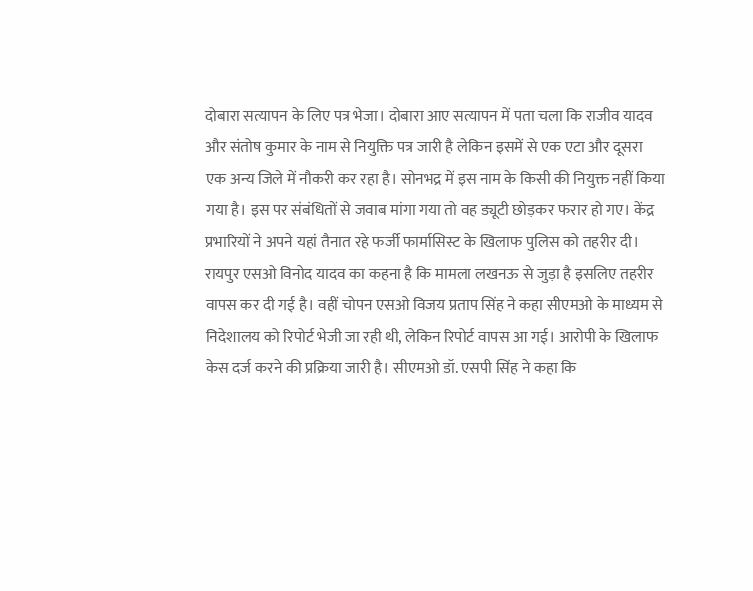दोबारा सत्यापन के लिए पत्र भेजा। दोबारा आए सत्यापन में पता चला कि राजीव यादव और संतोष कुमार के नाम से नियुक्ति पत्र जारी है लेकिन इसमें से एक एटा और दूसरा एक अन्य जिले में नौकरी कर रहा है। सोनभद्र में इस नाम के किसी की नियुक्त नहीं किया गया है। इस पर संबंधितों से जवाब मांगा गया तो वह ड्यूटी छोड़कर फरार हो गए। केंद्र प्रभारियों ने अपने यहां तैनात रहे फर्जी फार्मासिस्ट के खिलाफ पुलिस को तहरीर दी। रायपुर एसओ विनोद यादव का कहना है कि मामला लखनऊ से जुड़ा है इसलिए तहरीर वापस कर दी गई है। वहीं चोपन एसओ विजय प्रताप सिंह ने कहा सीएमओ के माध्यम से निदेशालय को रिपोर्ट भेजी जा रही थी, लेकिन रिपोर्ट वापस आ गई। आरोपी के खिलाफ केस दर्ज करने की प्रक्रिया जारी है। सीएमओ डॉ. एसपी सिंह ने कहा कि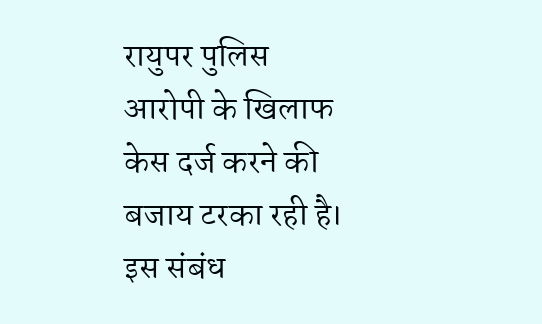रायुपर पुलिस आरोपी के खिलाफ केस दर्ज करने की बजाय टरका रही है। इस संबंध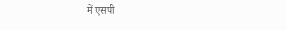में एसपी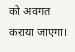को अवगत कराया जाएगा।